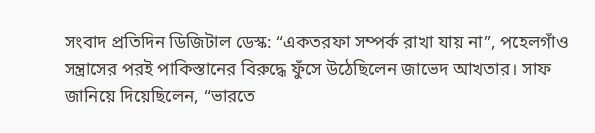সংবাদ প্রতিদিন ডিজিটাল ডেস্ক: “একতরফা সম্পর্ক রাখা যায় না”, পহেলগাঁও সন্ত্রাসের পরই পাকিস্তানের বিরুদ্ধে ফুঁসে উঠেছিলেন জাভেদ আখতার। সাফ জানিয়ে দিয়েছিলেন, “ভারতে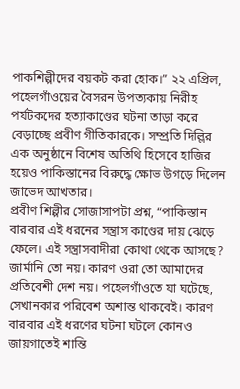পাকশিল্পীদের বয়কট করা হোক।” ২২ এপ্রিল, পহেলগাঁওয়ের বৈসরন উপত্যকায় নিরীহ পর্যটকদের হত্যাকাণ্ডের ঘটনা তাড়া করে বেড়াচ্ছে প্রবীণ গীতিকারকে। সম্প্রতি দিল্লির এক অনুষ্ঠানে বিশেষ অতিথি হিসেবে হাজির হয়েও পাকিস্তানের বিরুদ্ধে ক্ষোভ উগড়ে দিলেন জাভেদ আখতার।
প্রবীণ শিল্পীর সোজাসাপটা প্রশ্ন, “পাকিস্তান বারবার এই ধরনের সন্ত্রাস কাণ্ডের দায় ঝেড়ে ফেলে। এই সন্ত্রাসবাদীরা কোথা থেকে আসছে? জার্মানি তো নয়। কারণ ওরা তো আমাদের প্রতিবেশী দেশ নয়। পহেলগাঁওতে যা ঘটেছে, সেখানকার পরিবেশ অশান্ত থাকবেই। কারণ বারবার এই ধরণের ঘটনা ঘটলে কোনও জায়গাতেই শান্তি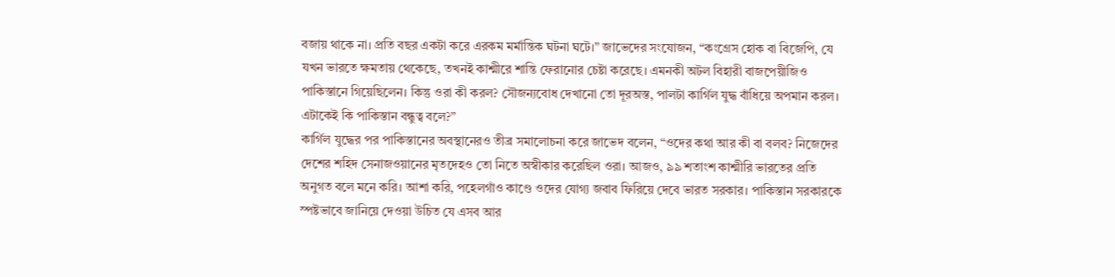বজায় থাকে না। প্রতি বছর একটা করে এরকম মর্মান্তিক ঘটনা ঘটে।” জাভেদের সংযোজন, “কংগ্রেস হোক বা বিজেপি, যে যখন ভারতে ক্ষমতায় থেকেছে, তখনই কাশ্মীরে শান্তি ফেরানোর চেষ্টা করেছে। এমনকী অটল বিহারী বাজপেয়ীজিও পাকিস্তানে গিয়েছিলেন। কিন্তু ওরা কী করল? সৌজন্যবোধ দেখানো তো দূরঅস্ত, পালটা কার্গিল যুদ্ধ বাঁধিয়ে অপমান করল। এটাকেই কি পাকিস্তান বন্ধুত্ব বলে?”
কার্গিল যুদ্ধের পর পাকিস্তানের অবস্থানেরও তীব্র সমালোচনা করে জাভেদ বলেন, “ওদের কথা আর কী বা বলব? নিজেদের দেশের শহিদ সেনাজওয়ানের মৃতদেহও তো নিতে অস্বীকার করেছিল ওরা। আজও, ৯৯ শতাংশ কাশ্মীরি ভারতের প্রতি অনুগত বলে মনে করি। আশা করি, পহেলগাঁও কাণ্ডে ওদের যোগ্য জবাব ফিরিয়ে দেবে ভারত সরকার। পাকিস্তান সরকারকে স্পষ্টভাবে জানিয়ে দেওয়া উচিত যে এসব আর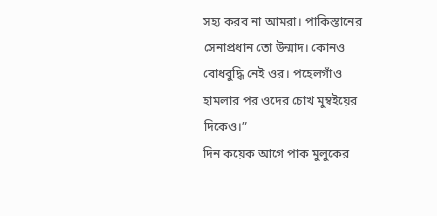সহ্য করব না আমরা। পাকিস্তানের সেনাপ্রধান তো উন্মাদ। কোনও বোধবুদ্ধি নেই ওর। পহেলগাঁও হামলার পর ওদের চোখ মুম্বইয়ের দিকেও।”
দিন কয়েক আগে পাক মুলুকের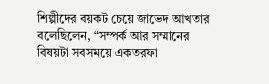শিল্পীদের বয়কট চেয়ে জাভেদ আখতার বলেছিলেন, “সম্পর্ক আর সম্মানের বিষয়টা সবসময়ে একতরফা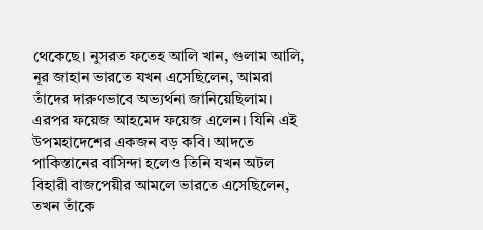থেকেছে। নুসরত ফতেহ আলি খান, গুলাম আলি, নূর জাহান ভারতে যখন এসেছিলেন, আমরা তাঁদের দারুণভাবে অভ্যর্থনা জানিয়েছিলাম। এরপর ফয়েজ আহমেদ ফয়েজ এলেন। যিনি এই উপমহাদেশের একজন বড় কবি। আদতে পাকিস্তানের বাসিন্দা হলেও তিনি যখন অটল বিহারী বাজপেয়ীর আমলে ভারতে এসেছিলেন, তখন তাঁকে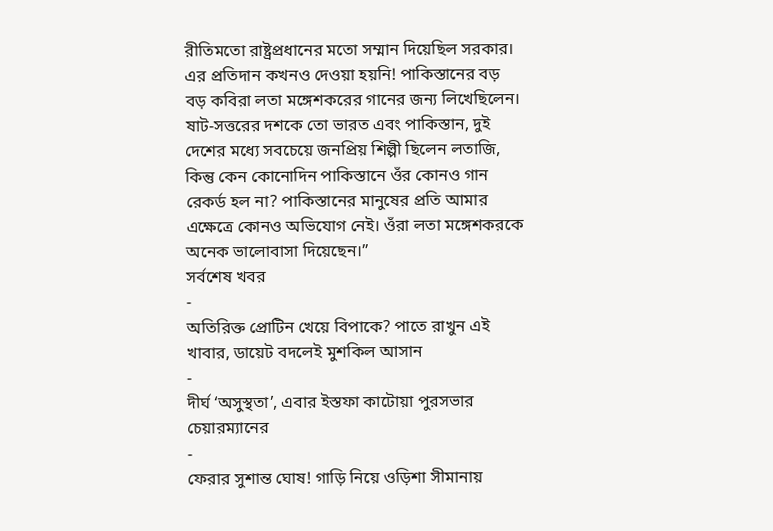রীতিমতো রাষ্ট্রপ্রধানের মতো সম্মান দিয়েছিল সরকার। এর প্রতিদান কখনও দেওয়া হয়নি! পাকিস্তানের বড় বড় কবিরা লতা মঙ্গেশকরের গানের জন্য লিখেছিলেন। ষাট-সত্তরের দশকে তো ভারত এবং পাকিস্তান, দুই দেশের মধ্যে সবচেয়ে জনপ্রিয় শিল্পী ছিলেন লতাজি, কিন্তু কেন কোনোদিন পাকিস্তানে ওঁর কোনও গান রেকর্ড হল না? পাকিস্তানের মানুষের প্রতি আমার এক্ষেত্রে কোনও অভিযোগ নেই। ওঁরা লতা মঙ্গেশকরকে অনেক ভালোবাসা দিয়েছেন।”
সর্বশেষ খবর
-
অতিরিক্ত প্রোটিন খেয়ে বিপাকে? পাতে রাখুন এই খাবার, ডায়েট বদলেই মুশকিল আসান
-
দীর্ঘ ‘অসুস্থতা’, এবার ইস্তফা কাটোয়া পুরসভার চেয়ারম্যানের
-
ফেরার সুশান্ত ঘোষ! গাড়ি নিয়ে ওড়িশা সীমানায়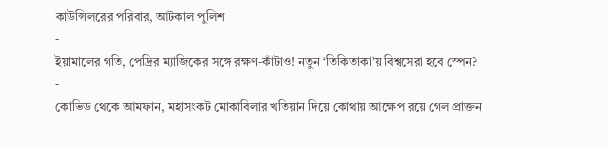কাউন্সিলরের পরিবার, আটকাল পুলিশ
-
ইয়ামালের গতি, পেদ্রির ম্যাজিকের সঙ্গে রক্ষণ-কাঁটাও! নতুন ‘তিকিতাকা’য় বিশ্বসেরা হবে স্পেন?
-
কোভিড থেকে আমফান, মহাসংকট মোকাবিলার খতিয়ান দিয়ে কোথায় আক্ষেপ রয়ে গেল প্রাক্তন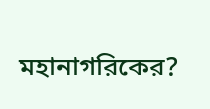মহানাগরিকের?